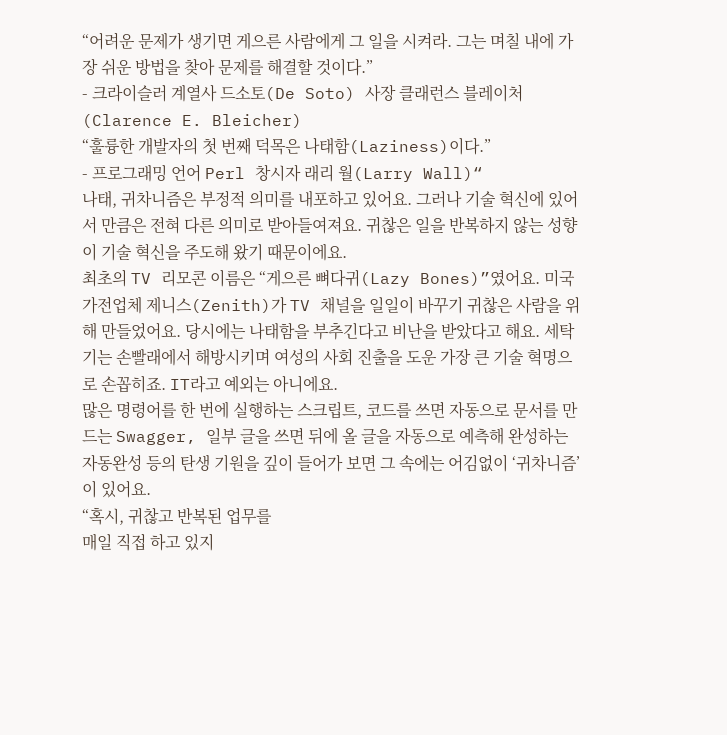“어려운 문제가 생기면 게으른 사람에게 그 일을 시켜라. 그는 며칠 내에 가장 쉬운 방법을 찾아 문제를 해결할 것이다.”
- 크라이슬러 계열사 드소토(De Soto) 사장 클래런스 블레이처(Clarence E. Bleicher)
“훌륭한 개발자의 첫 번째 덕목은 나태함(Laziness)이다.”
- 프로그래밍 언어 Perl 창시자 래리 월(Larry Wall)“
나태, 귀차니즘은 부정적 의미를 내포하고 있어요. 그러나 기술 혁신에 있어서 만큼은 전혀 다른 의미로 받아들여져요. 귀찮은 일을 반복하지 않는 성향이 기술 혁신을 주도해 왔기 때문이에요.
최초의 TV 리모콘 이름은 “게으른 뼈다귀(Lazy Bones)”였어요. 미국 가전업체 제니스(Zenith)가 TV 채널을 일일이 바꾸기 귀찮은 사람을 위해 만들었어요. 당시에는 나태함을 부추긴다고 비난을 받았다고 해요. 세탁기는 손빨래에서 해방시키며 여성의 사회 진출을 도운 가장 큰 기술 혁명으로 손꼽히죠. IT라고 예외는 아니에요.
많은 명령어를 한 번에 실행하는 스크립트, 코드를 쓰면 자동으로 문서를 만드는 Swagger, 일부 글을 쓰면 뒤에 올 글을 자동으로 예측해 완성하는 자동완성 등의 탄생 기원을 깊이 들어가 보면 그 속에는 어김없이 ‘귀차니즘’이 있어요.
“혹시, 귀찮고 반복된 업무를
매일 직접 하고 있지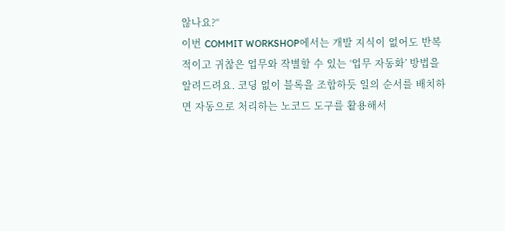않나요?“
이번 COMMIT WORKSHOP에서는 개발 지식이 없어도 반복적이고 귀찮은 업무와 작별할 수 있는 ‘업무 자동화’ 방법을 알려드려요. 코딩 없이 블록을 조합하듯 일의 순서를 배치하면 자동으로 처리하는 노코드 도구를 활용해서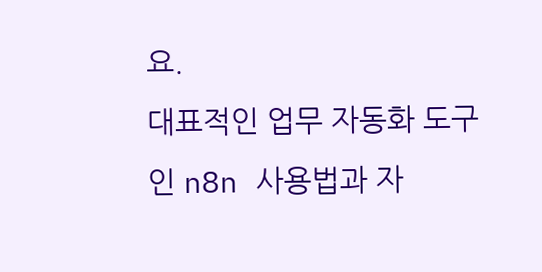요.
대표적인 업무 자동화 도구인 n8n 사용법과 자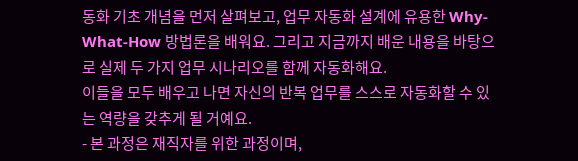동화 기초 개념을 먼저 살펴보고, 업무 자동화 설계에 유용한 Why-What-How 방법론을 배워요. 그리고 지금까지 배운 내용을 바탕으로 실제 두 가지 업무 시나리오를 함께 자동화해요.
이들을 모두 배우고 나면 자신의 반복 업무를 스스로 자동화할 수 있는 역량을 갖추게 될 거예요.
- 본 과정은 재직자를 위한 과정이며,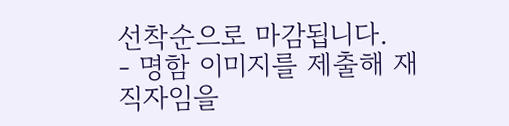선착순으로 마감됩니다.
- 명함 이미지를 제출해 재직자임을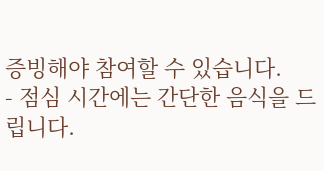증빙해야 참여할 수 있습니다.
- 점심 시간에는 간단한 음식을 드립니다.